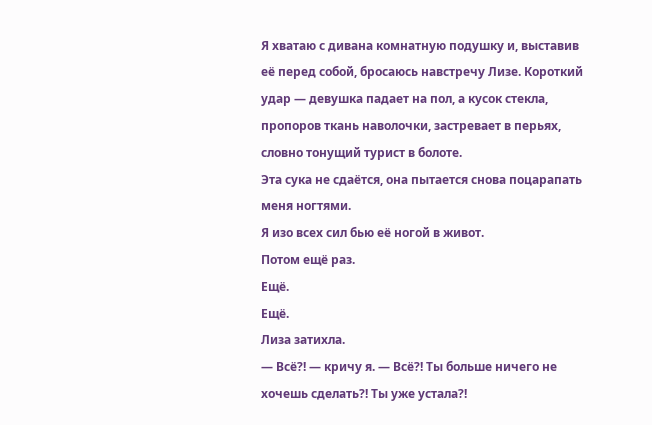Я хватаю с дивана комнатную подушку и, выставив её перед собой, бросаюсь навстречу Лизе. Короткий удар — девушка падает на пол, а кусок стекла, пропоров ткань наволочки, застревает в перьях, словно тонущий турист в болоте.
Эта сука не сдаётся, она пытается снова поцарапать меня ногтями.
Я изо всех сил бью её ногой в живот.
Потом ещё раз.
Ещё.
Ещё.
Лиза затихла.
— Всё?! — кричу я. — Всё?! Ты больше ничего не хочешь сделать?! Ты уже устала?!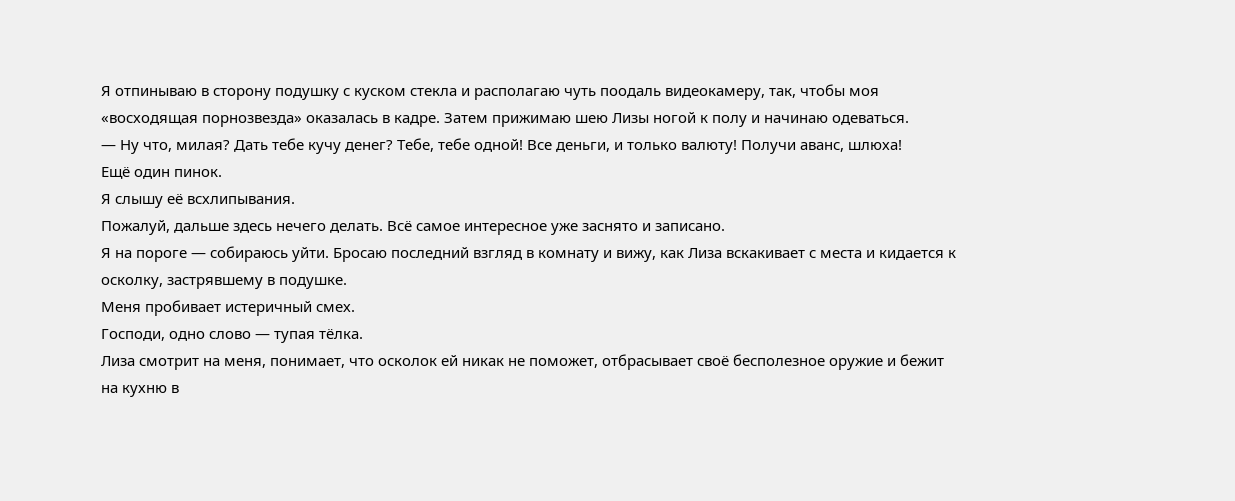Я отпинываю в сторону подушку с куском стекла и располагаю чуть поодаль видеокамеру, так, чтобы моя «восходящая порнозвезда» оказалась в кадре. Затем прижимаю шею Лизы ногой к полу и начинаю одеваться.
— Ну что, милая? Дать тебе кучу денег? Тебе, тебе одной! Все деньги, и только валюту! Получи аванс, шлюха!
Ещё один пинок.
Я слышу её всхлипывания.
Пожалуй, дальше здесь нечего делать. Всё самое интересное уже заснято и записано.
Я на пороге — собираюсь уйти. Бросаю последний взгляд в комнату и вижу, как Лиза вскакивает с места и кидается к осколку, застрявшему в подушке.
Меня пробивает истеричный смех.
Господи, одно слово — тупая тёлка.
Лиза смотрит на меня, понимает, что осколок ей никак не поможет, отбрасывает своё бесполезное оружие и бежит на кухню в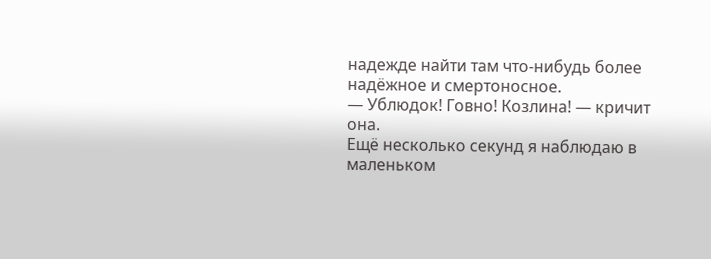надежде найти там что-нибудь более надёжное и смертоносное.
— Ублюдок! Говно! Козлина! — кричит она.
Ещё несколько секунд я наблюдаю в маленьком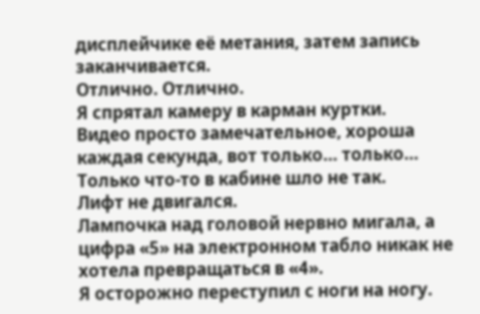дисплейчике её метания, затем запись заканчивается.
Отлично. Отлично.
Я спрятал камеру в карман куртки.
Видео просто замечательное, хороша каждая секунда, вот только… только…
Только что-то в кабине шло не так.
Лифт не двигался.
Лампочка над головой нервно мигала, а цифра «5» на электронном табло никак не хотела превращаться в «4».
Я осторожно переступил с ноги на ногу.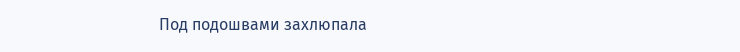Под подошвами захлюпала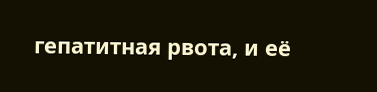гепатитная рвота, и её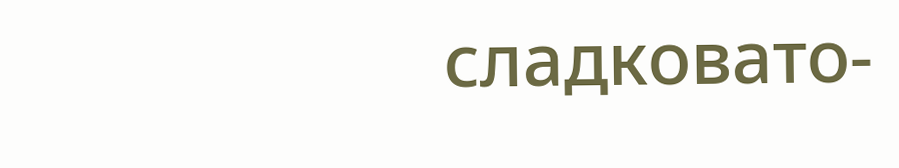сладковато-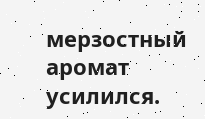мерзостный аромат усилился.